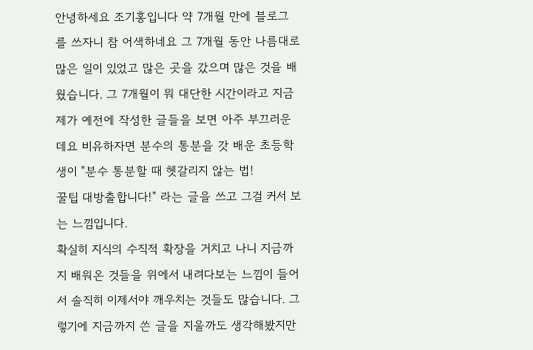안녕하세요 조기홍입니다 약 7개월 만에 블로그를 쓰자니 참 어색하네요 그 7개월 동안 나름대로 많은 일이 있었고 많은 곳을 갔으며 많은 것을 배웠습니다. 그 7개월이 뭐 대단한 시간이라고 지금 제가 예전에 작성한 글들을 보면 아주 부끄러운데요 비유하자면 분수의 통분을 갓 배운 초등학생이 "분수 통분할 때 헷갈리지 않는 법!
꿀팁 대방출합니다!" 라는 글을 쓰고 그걸 커서 보는 느낌입니다.
확실히 지식의 수직적 확장을 거치고 나니 지금까지 배워온 것들을 위에서 내려다보는 느낌이 들어서 솔직히 이제서야 깨우치는 것들도 많습니다. 그렇기에 지금까지 쓴 글을 지울까도 생각해봤지만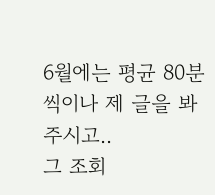6월에는 평균 80분씩이나 제 글을 봐주시고..
그 조회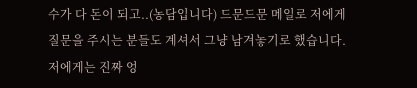수가 다 돈이 되고..(농담입니다) 드문드문 메일로 저에게 질문을 주시는 분들도 계셔서 그냥 남겨놓기로 했습니다.
저에게는 진짜 엉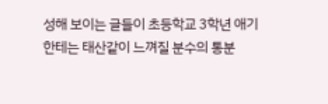성해 보이는 글들이 초등학교 3학년 애기한테는 태산같이 느껴질 분수의 통분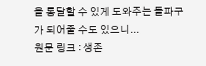을 통달할 수 있게 도와주는 돌파구가 되어줄 수도 있으니...
원문 링크 : 생존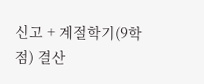신고 + 계절학기(9학점) 결산